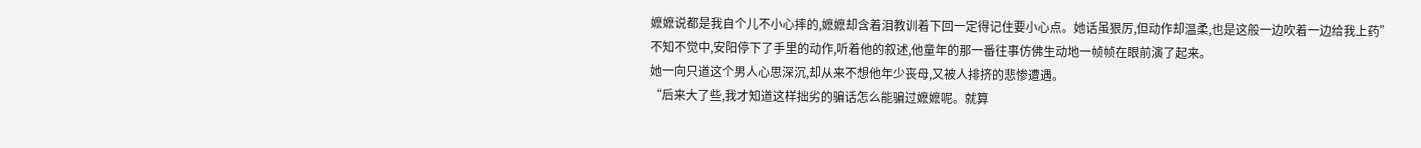嬷嬷说都是我自个儿不小心摔的,嬷嬷却含着泪教训着下回一定得记住要小心点。她话虽狠厉,但动作却温柔,也是这般一边吹着一边给我上药”
不知不觉中,安阳停下了手里的动作,听着他的叙述,他童年的那一番往事仿佛生动地一帧帧在眼前演了起来。
她一向只道这个男人心思深沉,却从来不想他年少丧母,又被人排挤的悲惨遭遇。
“后来大了些,我才知道这样拙劣的骗话怎么能骗过嬷嬷呢。就算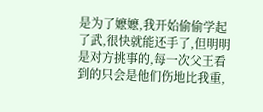是为了嬷嬷,我开始偷偷学起了武,很快就能还手了,但明明是对方挑事的,每一次父王看到的只会是他们伤地比我重,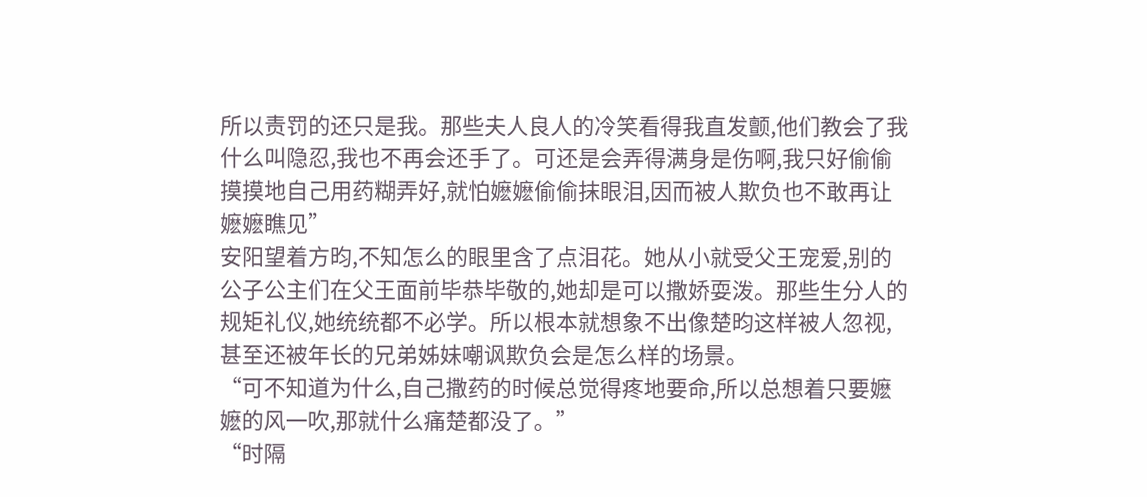所以责罚的还只是我。那些夫人良人的冷笑看得我直发颤,他们教会了我什么叫隐忍,我也不再会还手了。可还是会弄得满身是伤啊,我只好偷偷摸摸地自己用药糊弄好,就怕嬷嬷偷偷抹眼泪,因而被人欺负也不敢再让嬷嬷瞧见”
安阳望着方昀,不知怎么的眼里含了点泪花。她从小就受父王宠爱,别的公子公主们在父王面前毕恭毕敬的,她却是可以撒娇耍泼。那些生分人的规矩礼仪,她统统都不必学。所以根本就想象不出像楚昀这样被人忽视,甚至还被年长的兄弟姊妹嘲讽欺负会是怎么样的场景。
“可不知道为什么,自己撒药的时候总觉得疼地要命,所以总想着只要嬷嬷的风一吹,那就什么痛楚都没了。”
“时隔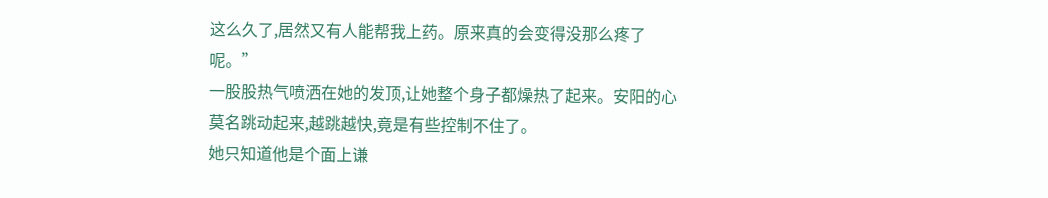这么久了,居然又有人能帮我上药。原来真的会变得没那么疼了呢。”
一股股热气喷洒在她的发顶,让她整个身子都燥热了起来。安阳的心莫名跳动起来,越跳越快,竟是有些控制不住了。
她只知道他是个面上谦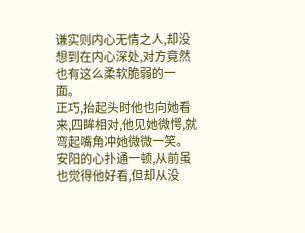谦实则内心无情之人,却没想到在内心深处,对方竟然也有这么柔软脆弱的一面。
正巧,抬起头时他也向她看来,四眸相对,他见她微愕,就弯起嘴角冲她微微一笑。
安阳的心扑通一顿,从前虽也觉得他好看,但却从没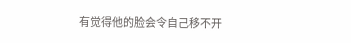有觉得他的脸会令自己移不开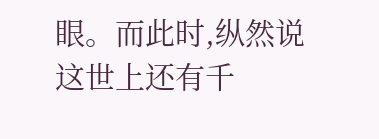眼。而此时,纵然说这世上还有千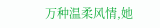万种温柔风情,她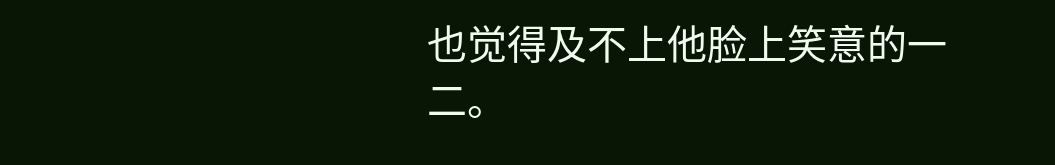也觉得及不上他脸上笑意的一二。